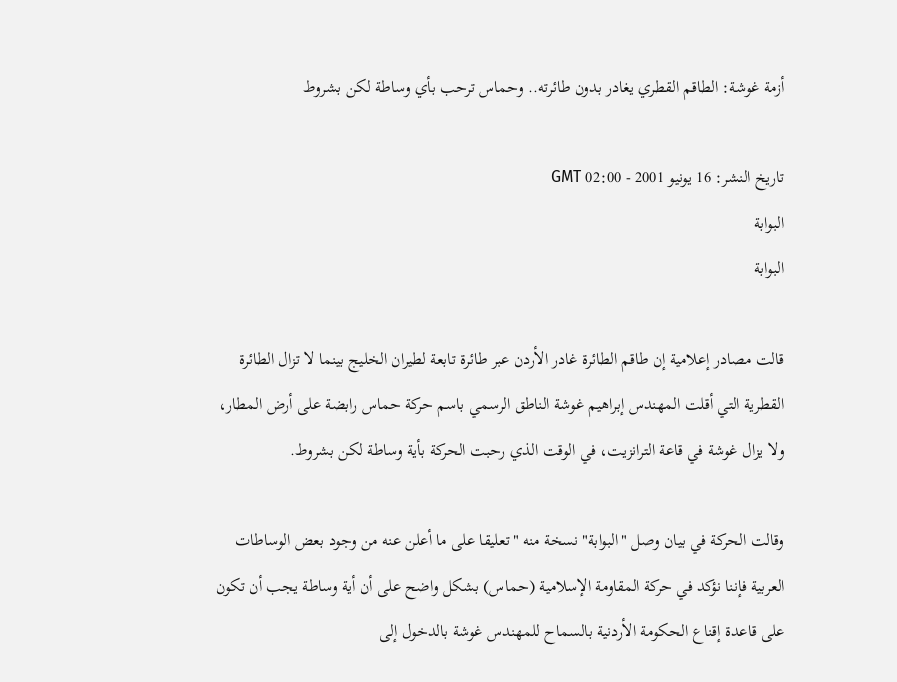أزمة غوشة: الطاقم القطري يغادر بدون طائرته.. وحماس ترحب بأي وساطة لكن بشروط

تاريخ النشر: 16 يونيو 2001 - 02:00 GMT
البوابة
البوابة

قالت مصادر إعلامية إن طاقم الطائرة غادر الأردن عبر طائرة تابعة لطيران الخليج بينما لا تزال الطائرة القطرية التي أقلت المهندس إبراهيم غوشة الناطق الرسمي باسم حركة حماس رابضة على أرض المطار، ولا يزال غوشة في قاعة الترانزيت، في الوقت الذي رحبت الحركة بأية وساطة لكن بشروط.

وقالت الحركة في بيان وصل "البوابة" نسخة منه "تعليقا على ما أعلن عنه من وجود بعض الوساطات العربية فإننا نؤكد في حركة المقاومة الإسلامية (حماس) بشكل واضح على أن أية وساطة يجب أن تكون على قاعدة إقناع الحكومة الأردنية بالسماح للمهندس غوشة بالدخول إلى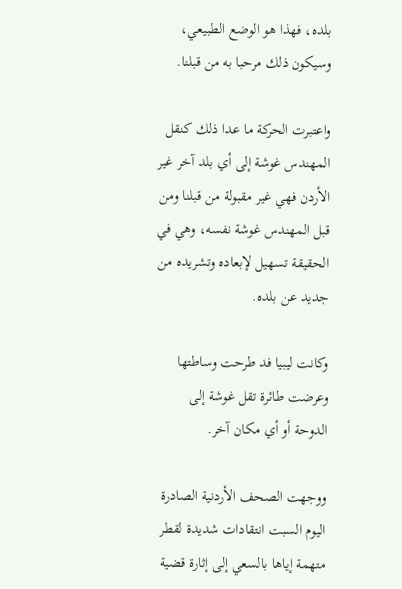بلده، فهذا هو الوضع الطبيعي، وسيكون ذلك مرحبا به من قبلنا.

واعتبرت الحركة ما عدا ذلك كنقل المهندس غوشة إلى أي بلد آخر غير الأردن فهي غير مقبولة من قبلنا ومن قبل المهندس غوشة نفسه، وهي في الحقيقة تسهيل لإبعاده وتشريده من جديد عن بلده.

وكانت ليبيا فد طرحت وساطتها وعرضت طائرة تقل غوشة إلى الدوحة أو أي مكان آخر.

ووجهت الصحف الأردنية الصادرة اليوم السبت انتقادات شديدة لقطر متهمة إياها بالسعي إلى إثارة قضية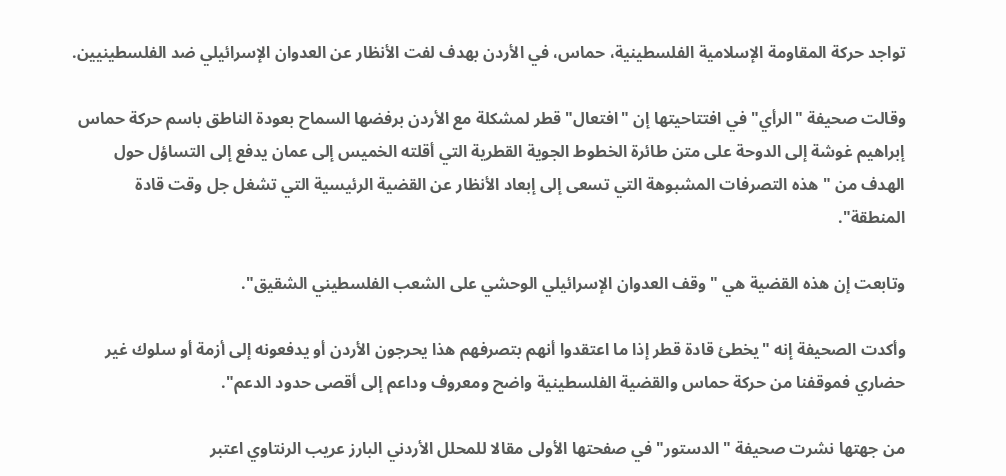تواجد حركة المقاومة الإسلامية الفلسطينية، حماس، في الأردن بهدف لفت الأنظار عن العدوان الإسرائيلي ضد الفلسطينيين.

وقالت صحيفة "الرأي" في افتتاحيتها إن "افتعال" قطر لمشكلة مع الأردن برفضها السماح بعودة الناطق باسم حركة حماس إبراهيم غوشة إلى الدوحة على متن طائرة الخطوط الجوية القطرية التي أقلته الخميس إلى عمان يدفع إلى التساؤل حول الهدف من "هذه التصرفات المشبوهة التي تسعى إلى إبعاد الأنظار عن القضية الرئيسية التي تشغل جل وقت قادة المنطقة".

وتابعت إن هذه القضية هي "وقف العدوان الإسرائيلي الوحشي على الشعب الفلسطيني الشقيق".

وأكدت الصحيفة إنه "يخطئ قادة قطر إذا ما اعتقدوا أنهم بتصرفهم هذا يحرجون الأردن أو يدفعونه إلى أزمة أو سلوك غير حضاري فموقفنا من حركة حماس والقضية الفلسطينية واضح ومعروف وداعم إلى أقصى حدود الدعم".

من جهتها نشرت صحيفة "الدستور" في صفحتها الأولى مقالا للمحلل الأردني البارز عريب الرنتاوي اعتبر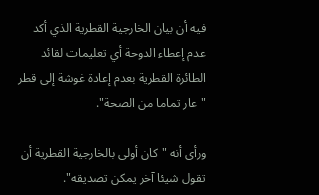فيه أن بيان الخارجية القطرية الذي أكد عدم إعطاء الدوحة أي تعليمات لقائد الطائرة القطرية بعدم إعادة غوشة إلى قطر "عار تماما من الصحة".

ورأى أنه "كان أولى بالخارجية القطرية أن تقول شيئا آخر يمكن تصديقه".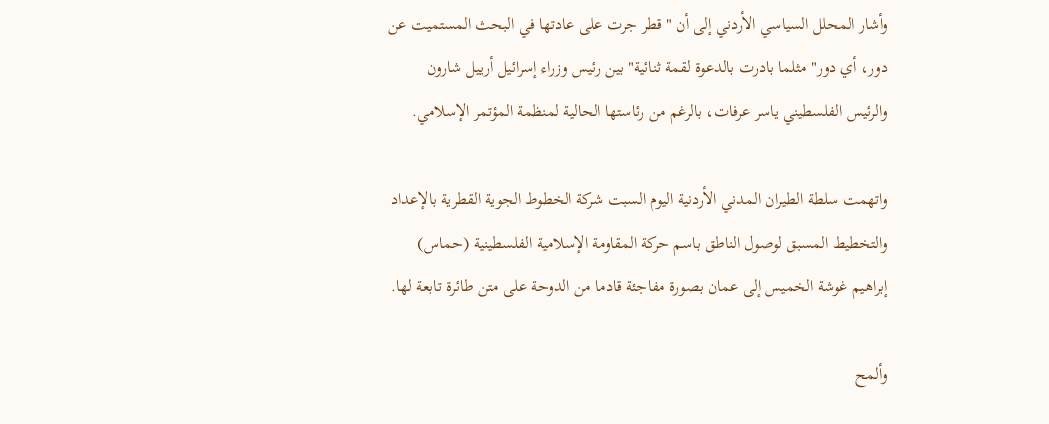وأشار المحلل السياسي الأردني إلى أن "قطر جرت على عادتها في البحث المستميت عن دور، أي دور" مثلما بادرت بالدعوة لقمة ثنائية" بين رئيس وزراء إسرائيل أرييل شارون والرئيس الفلسطيني ياسر عرفات، بالرغم من رئاستها الحالية لمنظمة المؤتمر الإسلامي.

واتهمت سلطة الطيران المدني الأردنية اليوم السبت شركة الخطوط الجوية القطرية بالإعداد والتخطيط المسبق لوصول الناطق باسم حركة المقاومة الإسلامية الفلسطينية (حماس) إبراهيم غوشة الخميس إلى عمان بصورة مفاجئة قادما من الدوحة على متن طائرة تابعة لها.

وألمح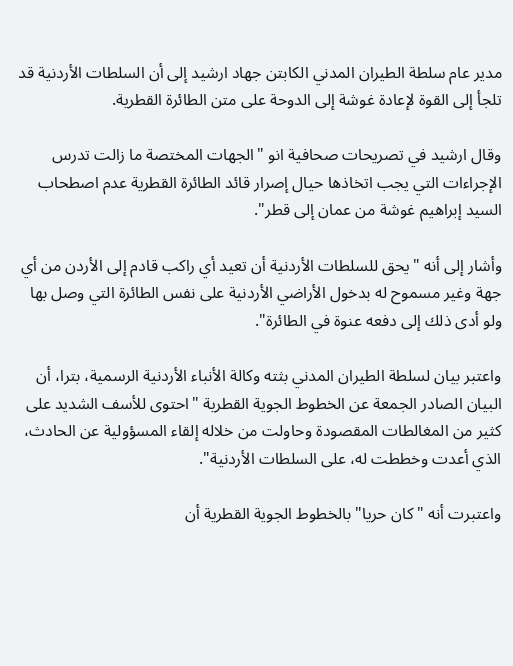مدير عام سلطة الطيران المدني الكابتن جهاد ارشيد إلى أن السلطات الأردنية قد تلجأ إلى القوة لإعادة غوشة إلى الدوحة على متن الطائرة القطرية.

وقال ارشيد في تصريحات صحافية انو "الجهات المختصة ما زالت تدرس الإجراءات التي يجب اتخاذها حيال إصرار قائد الطائرة القطرية عدم اصطحاب السيد إبراهيم غوشة من عمان إلى قطر".

وأشار إلى أنه "يحق للسلطات الأردنية أن تعيد أي راكب قادم إلى الأردن من أي جهة وغير مسموح له بدخول الأراضي الأردنية على نفس الطائرة التي وصل بها ولو أدى ذلك إلى دفعه عنوة في الطائرة".

واعتبر بيان لسلطة الطيران المدني بثته وكالة الأنباء الأردنية الرسمية، بترا، أن البيان الصادر الجمعة عن الخطوط الجوية القطرية "احتوى للأسف الشديد على كثير من المغالطات المقصودة وحاولت من خلاله إلقاء المسؤولية عن الحادث، الذي أعدت وخططت له، على السلطات الأردنية".

واعتبرت أنه "كان حريا" بالخطوط الجوية القطرية أن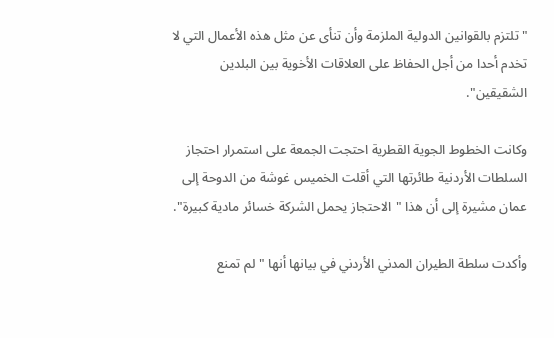"تلتزم بالقوانين الدولية الملزمة وأن تنأى عن مثل هذه الأعمال التي لا تخدم أحدا من أجل الحفاظ على العلاقات الأخوية بين البلدين الشقيقين".

وكانت الخطوط الجوية القطرية احتجت الجمعة على استمرار احتجاز السلطات الأردنية طائرتها التي أقلت الخميس غوشة من الدوحة إلى عمان مشيرة إلى أن هذا "الاحتجاز يحمل الشركة خسائر مادية كبيرة".

وأكدت سلطة الطيران المدني الأردني في بيانها أنها "لم تمنع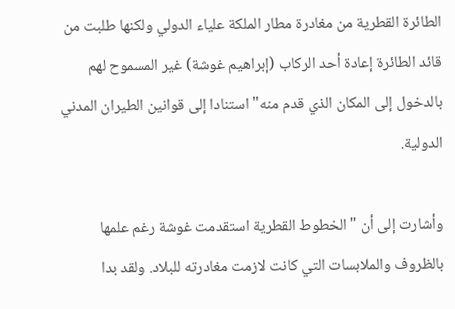الطائرة القطرية من مغادرة مطار الملكة علياء الدولي ولكنها طلبت من قائد الطائرة إعادة أحد الركاب (إبراهيم غوشة) غير المسموح لهم بالدخول إلى المكان الذي قدم منه" استنادا إلى قوانين الطيران المدني الدولية.

وأشارت إلى أن "الخطوط القطرية استقدمت غوشة رغم علمها بالظروف والملابسات التي كانت لازمت مغادرته للبلاد. ولقد بدا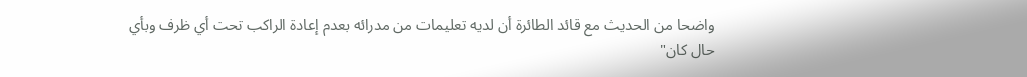واضحا من الحديث مع قائد الطائرة أن لديه تعليمات من مدرائه بعدم إعادة الراكب تحت أي ظرف وبأي حال كان"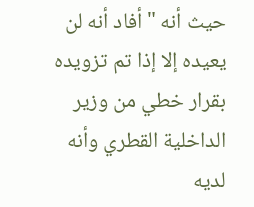حيث أنه "أفاد أنه لن يعيده إلا إذا تم تزويده بقرار خطي من وزير الداخلية القطري وأنه لديه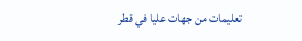تعليمات من جهات عليا في قطر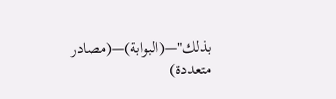بذلك"—(البوابة)—(مصادر متعددة)